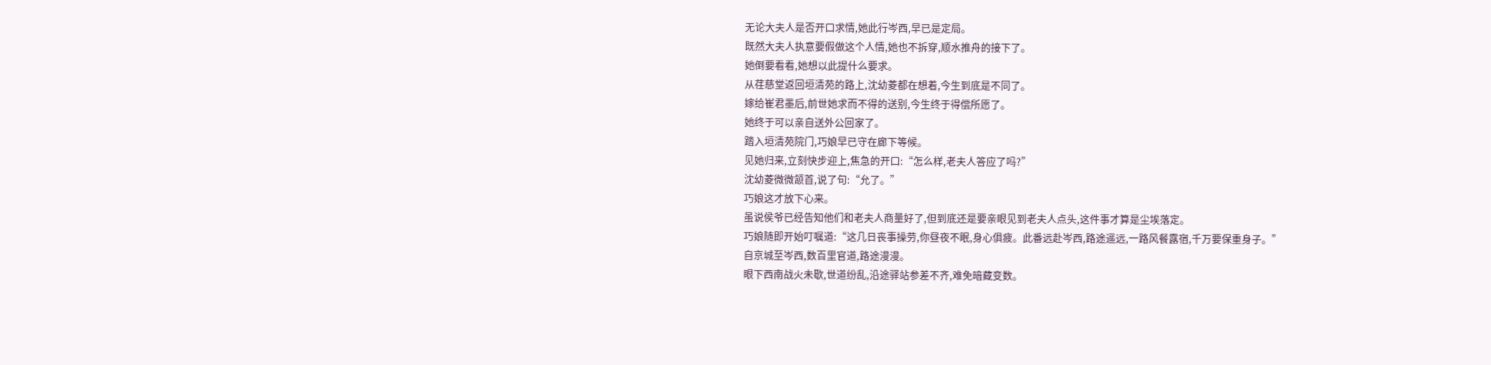无论大夫人是否开口求情,她此行岑西,早已是定局。
既然大夫人执意要假做这个人情,她也不拆穿,顺水推舟的接下了。
她倒要看看,她想以此提什么要求。
从荏慈堂返回垣清苑的路上,沈幼菱都在想着,今生到底是不同了。
嫁给崔君墨后,前世她求而不得的送别,今生终于得偿所愿了。
她终于可以亲自送外公回家了。
踏入垣清苑院门,巧娘早已守在廊下等候。
见她归来,立刻快步迎上,焦急的开口:“怎么样,老夫人答应了吗?”
沈幼菱微微颔首,说了句:“允了。”
巧娘这才放下心来。
虽说侯爷已经告知他们和老夫人商量好了,但到底还是要亲眼见到老夫人点头,这件事才算是尘埃落定。
巧娘随即开始叮嘱道:“这几日丧事操劳,你昼夜不眠,身心俱疲。此番远赴岑西,路途遥远,一路风餐露宿,千万要保重身子。”
自京城至岑西,数百里官道,路途漫漫。
眼下西南战火未歇,世道纷乱,沿途驿站参差不齐,难免暗藏变数。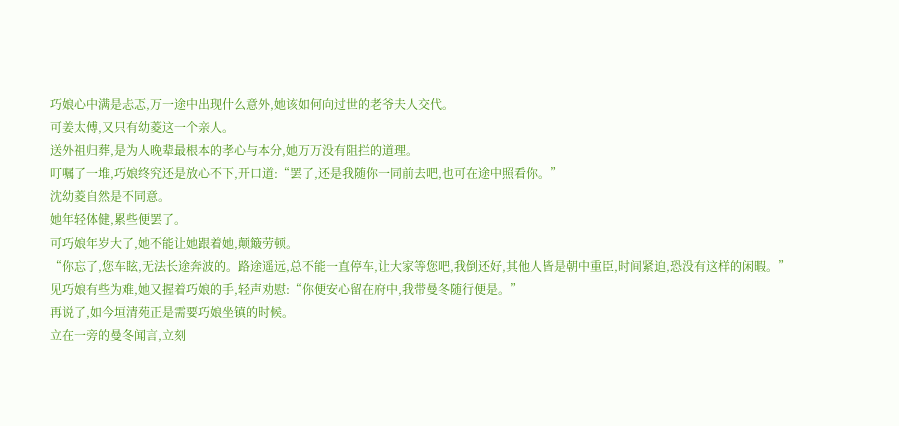巧娘心中满是忐忑,万一途中出现什么意外,她该如何向过世的老爷夫人交代。
可姜太傅,又只有幼菱这一个亲人。
送外祖归葬,是为人晚辈最根本的孝心与本分,她万万没有阻拦的道理。
叮嘱了一堆,巧娘终究还是放心不下,开口道:“罢了,还是我随你一同前去吧,也可在途中照看你。”
沈幼菱自然是不同意。
她年轻体健,累些便罢了。
可巧娘年岁大了,她不能让她跟着她,颠簸劳顿。
“你忘了,您车眩,无法长途奔波的。路途遥远,总不能一直停车,让大家等您吧,我倒还好,其他人皆是朝中重臣,时间紧迫,恐没有这样的闲暇。”
见巧娘有些为难,她又握着巧娘的手,轻声劝慰:“你便安心留在府中,我带曼冬随行便是。”
再说了,如今垣清苑正是需要巧娘坐镇的时候。
立在一旁的曼冬闻言,立刻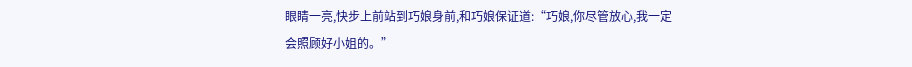眼睛一亮,快步上前站到巧娘身前,和巧娘保证道:“巧娘,你尽管放心,我一定会照顾好小姐的。”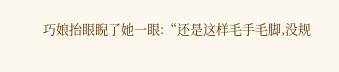巧娘抬眼睨了她一眼:“还是这样毛手毛脚,没规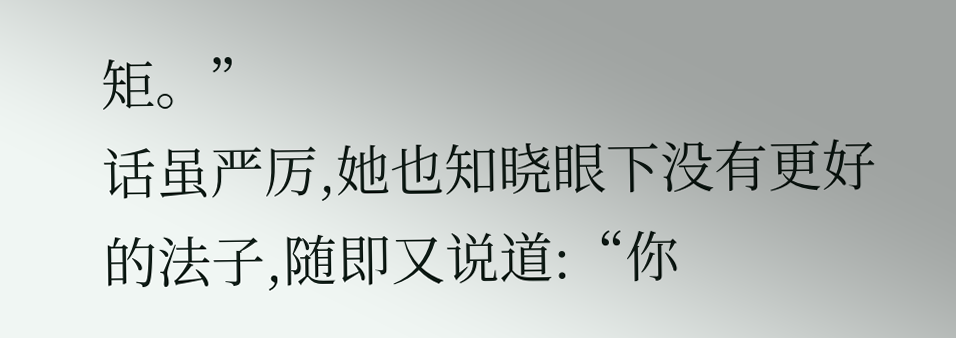矩。”
话虽严厉,她也知晓眼下没有更好的法子,随即又说道:“你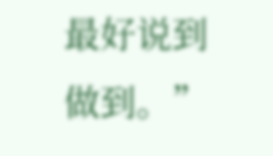最好说到做到。”